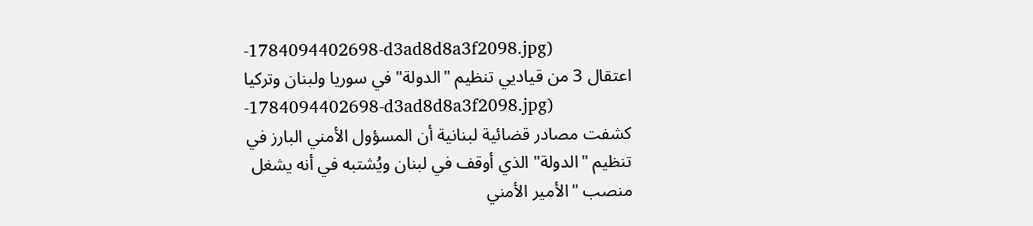-1784094402698-d3ad8d8a3f2098.jpg)
اعتقال 3 من قياديي تنظيم "الدولة" في سوريا ولبنان وتركيا
-1784094402698-d3ad8d8a3f2098.jpg)
كشفت مصادر قضائية لبنانية أن المسؤول الأمني البارز في تنظيم "الدولة" الذي أوقف في لبنان ويُشتبه في أنه يشغل منصب "الأمير الأمني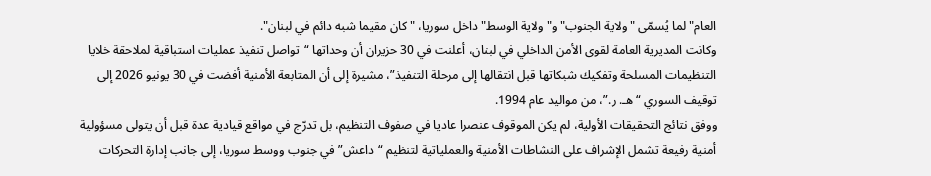العام" لما يُسمّى "ولاية الجنوب" و"ولاية الوسط" داخل سوريا، "كان مقيما شبه دائم في لبنان".
وكانت المديرية العامة لقوى الأمن الداخلي في لبنان، أعلنت في 30 حزيران أن وحداتها “تواصل تنفيذ عمليات استباقية لملاحقة خلايا التنظيمات المسلحة وتفكيك شبكاتها قبل انتقالها إلى مرحلة التنفيذ”، مشيرة إلى أن المتابعة الأمنية أفضت في 30 يونيو 2026 إلى توقيف السوري “هـ. ر.”، من مواليد عام 1994.
ووفق نتائج التحقيقات الأولية، لم يكن الموقوف عنصرا عاديا في صفوف التنظيم، بل تدرّج في مواقع قيادية عدة قبل أن يتولى مسؤولية أمنية رفيعة تشمل الإشراف على النشاطات الأمنية والعملياتية لتنظيم “داعش” في جنوب ووسط سوريا، إلى جانب إدارة التحركات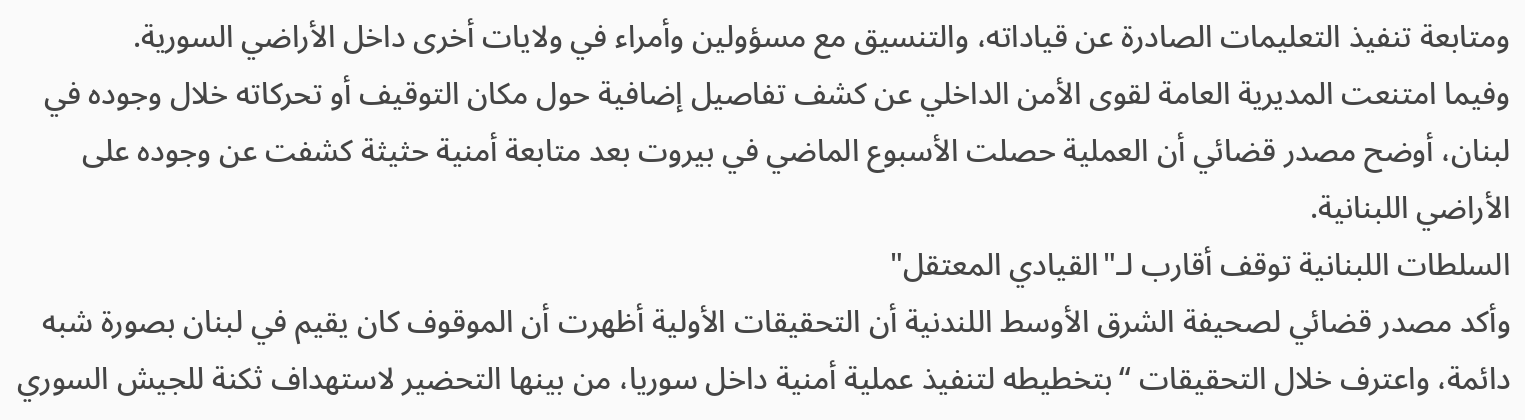ومتابعة تنفيذ التعليمات الصادرة عن قياداته، والتنسيق مع مسؤولين وأمراء في ولايات أخرى داخل الأراضي السورية.
وفيما امتنعت المديرية العامة لقوى الأمن الداخلي عن كشف تفاصيل إضافية حول مكان التوقيف أو تحركاته خلال وجوده في لبنان، أوضح مصدر قضائي أن العملية حصلت الأسبوع الماضي في بيروت بعد متابعة أمنية حثيثة كشفت عن وجوده على الأراضي اللبنانية.
السلطات اللبنانية توقف أقارب لـ"القيادي المعتقل"
وأكد مصدر قضائي لصحيفة الشرق الأوسط اللندنية أن التحقيقات الأولية أظهرت أن الموقوف كان يقيم في لبنان بصورة شبه دائمة، واعترف خلال التحقيقات “بتخطيطه لتنفيذ عملية أمنية داخل سوريا، من بينها التحضير لاستهداف ثكنة للجيش السوري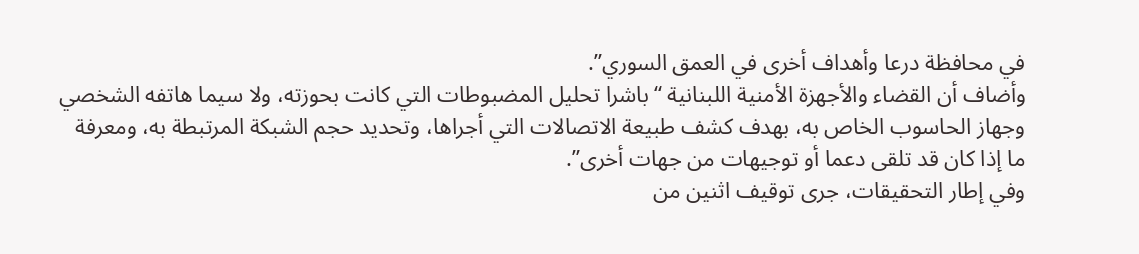في محافظة درعا وأهداف أخرى في العمق السوري”.
وأضاف أن القضاء والأجهزة الأمنية اللبنانية “باشرا تحليل المضبوطات التي كانت بحوزته، ولا سيما هاتفه الشخصي وجهاز الحاسوب الخاص به، بهدف كشف طبيعة الاتصالات التي أجراها، وتحديد حجم الشبكة المرتبطة به، ومعرفة ما إذا كان قد تلقى دعما أو توجيهات من جهات أخرى”.
وفي إطار التحقيقات، جرى توقيف اثنين من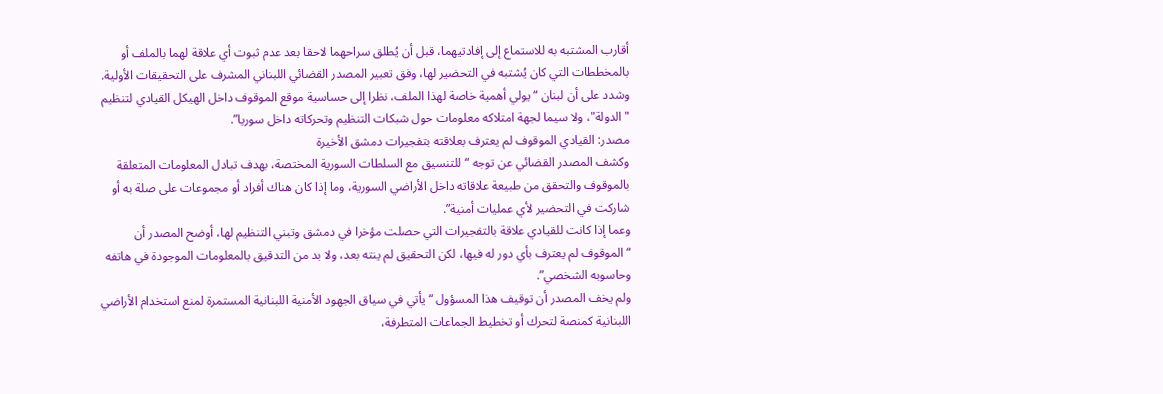أقارب المشتبه به للاستماع إلى إفادتيهما، قبل أن يُطلق سراحهما لاحقا بعد عدم ثبوت أي علاقة لهما بالملف أو بالمخططات التي كان يُشتبه في التحضير لها، وفق تعبير المصدر القضائي اللبناني المشرف على التحقيقات الأولية.
وشدد على أن لبنان “يولي أهمية خاصة لهذا الملف، نظرا إلى حساسية موقع الموقوف داخل الهيكل القيادي لتنظيم "الدولة"، ولا سيما لجهة امتلاكه معلومات حول شبكات التنظيم وتحركاته داخل سوريا”.
مصدر: القيادي الموقوف لم يعترف بعلاقته بتفجيرات دمشق الأخيرة
وكشف المصدر القضائي عن توجه “للتنسيق مع السلطات السورية المختصة، بهدف تبادل المعلومات المتعلقة بالموقوف والتحقق من طبيعة علاقاته داخل الأراضي السورية، وما إذا كان هناك أفراد أو مجموعات على صلة به أو شاركت في التحضير لأي عمليات أمنية”.
وعما إذا كانت للقيادي علاقة بالتفجيرات التي حصلت مؤخرا في دمشق وتبني التنظيم لها، أوضح المصدر أن “الموقوف لم يعترف بأي دور له فيها، لكن التحقيق لم ينته بعد، ولا بد من التدقيق بالمعلومات الموجودة في هاتفه وحاسوبه الشخصي”.
ولم يخف المصدر أن توقيف هذا المسؤول “يأتي في سياق الجهود الأمنية اللبنانية المستمرة لمنع استخدام الأراضي اللبنانية كمنصة لتحرك أو تخطيط الجماعات المتطرفة،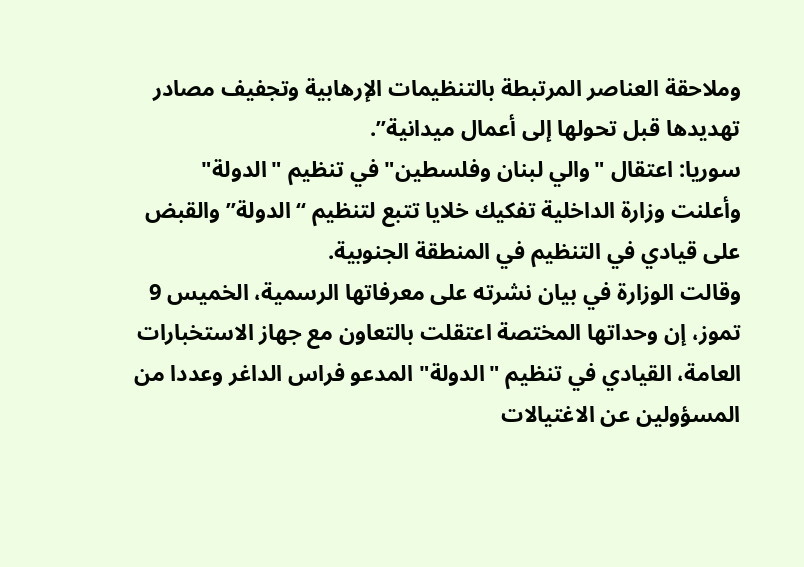وملاحقة العناصر المرتبطة بالتنظيمات الإرهابية وتجفيف مصادر تهديدها قبل تحولها إلى أعمال ميدانية”.
سوريا: اعتقال "والي لبنان وفلسطين" في تنظيم "الدولة"
وأعلنت وزارة الداخلية تفكيك خلايا تتبع لتنظيم “الدولة” والقبض على قيادي في التنظيم في المنطقة الجنوبية.
وقالت الوزارة في بيان نشرته على معرفاتها الرسمية، الخميس 9 تموز، إن وحداتها المختصة اعتقلت بالتعاون مع جهاز الاستخبارات العامة، القيادي في تنظيم "الدولة" المدعو فراس الداغر وعددا من المسؤولين عن الاغتيالات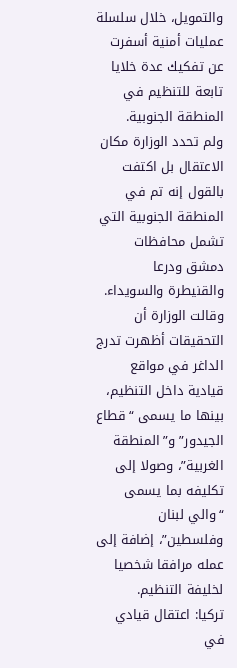والتمويل، خلال سلسلة عمليات أمنية أسفرت عن تفكيك عدة خلايا تابعة للتنظيم في المنطقة الجنوبية.
ولم تحدد الوزارة مكان الاعتقال بل اكتفت بالقول إنه تم في المنطقة الجنوبية التي تشمل محافظات دمشق ودرعا والقنيطرة والسويداء.
وقالت الوزارة أن التحقيقات أظهرت تدرج الداغر في مواقع قيادية داخل التنظيم، بينها ما يسمى “قطاع الجيدور” و”المنطقة الغربية”، وصولا إلى تكليفه بما يسمى “والي لبنان وفلسطين”، إضافة إلى عمله مرافقا شخصيا لخليفة التنظيم.
تركيا: اعتقال قيادي في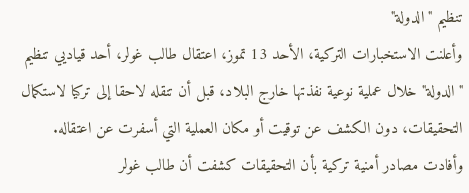تنظيم "الدولة"
وأعلنت الاستخبارات التركية، الأحد 13 تموز، اعتقال طالب غولر، أحد قياديي تنظيم "الدولة" خلال عملية نوعية نفذتها خارج البلاد، قبل أن تنقله لاحقا إلى تركيا لاستكمال التحقيقات، دون الكشف عن توقيت أو مكان العملية التي أسفرت عن اعتقاله.
وأفادت مصادر أمنية تركية بأن التحقيقات كشفت أن طالب غولر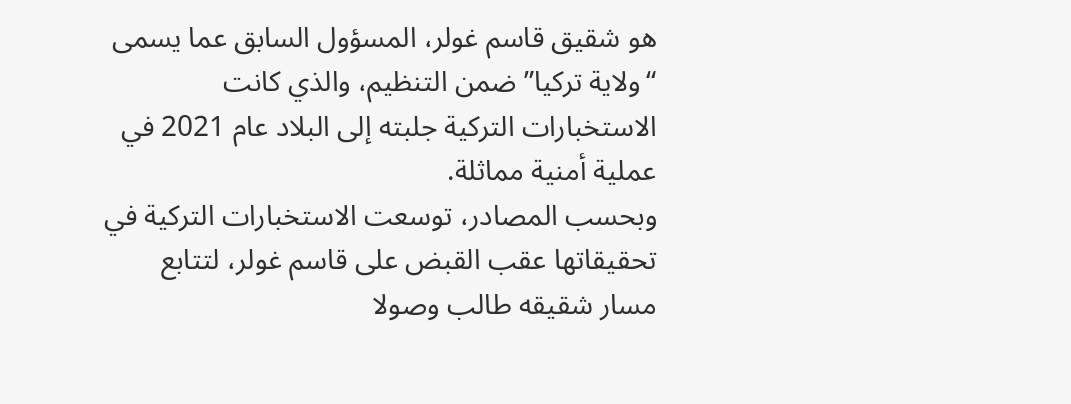هو شقيق قاسم غولر، المسؤول السابق عما يسمى “ولاية تركيا” ضمن التنظيم، والذي كانت الاستخبارات التركية جلبته إلى البلاد عام 2021 في عملية أمنية مماثلة.
وبحسب المصادر، توسعت الاستخبارات التركية في تحقيقاتها عقب القبض على قاسم غولر، لتتابع مسار شقيقه طالب وصولا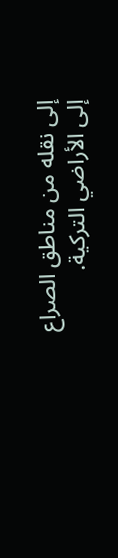إلى نقله من مناطق الصراع إلى الأراضي التركية.